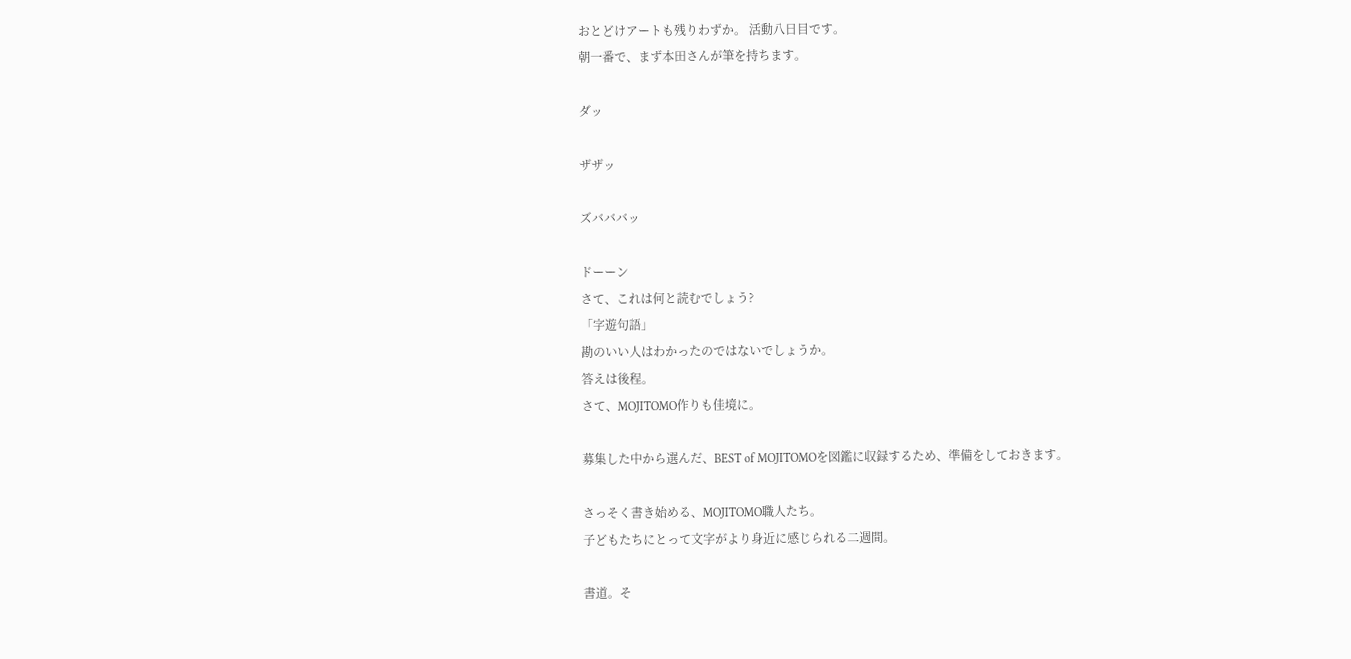おとどけアートも残りわずか。 活動八日目です。
朝一番で、まず本田さんが筆を持ちます。

ダッ

ザザッ

ズバババッ

ドーーン
さて、これは何と読むでしょう?
「字遊句語」
勘のいい人はわかったのではないでしょうか。
答えは後程。
さて、MOJITOMO作りも佳境に。

募集した中から選んだ、BEST of MOJITOMOを図鑑に収録するため、準備をしておきます。

さっそく書き始める、MOJITOMO職人たち。
子どもたちにとって文字がより身近に感じられる二週間。

書道。そ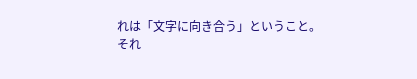れは「文字に向き合う」ということ。
それ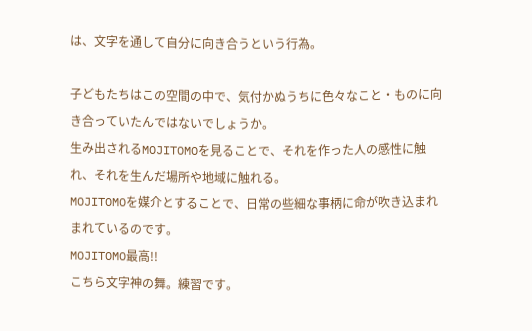は、文字を通して自分に向き合うという行為。

子どもたちはこの空間の中で、気付かぬうちに色々なこと・ものに向き合っていたんではないでしょうか。
生み出されるMOJITOMOを見ることで、それを作った人の感性に触れ、それを生んだ場所や地域に触れる。
MOJITOMOを媒介とすることで、日常の些細な事柄に命が吹き込まれまれているのです。
MOJITOMO最高!!
こちら文字神の舞。練習です。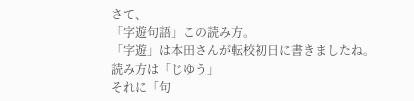さて、
「字遊句語」この読み方。
「字遊」は本田さんが転校初日に書きましたね。
読み方は「じゆう」
それに「句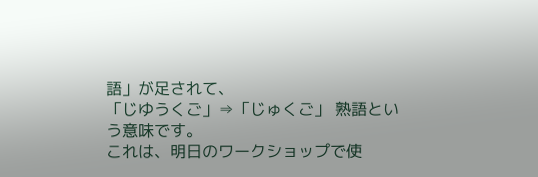語」が足されて、
「じゆうくご」⇒「じゅくご」 熟語という意味です。
これは、明日のワークショップで使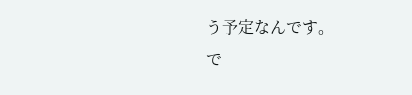う予定なんです。
で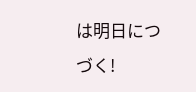は明日につづく!